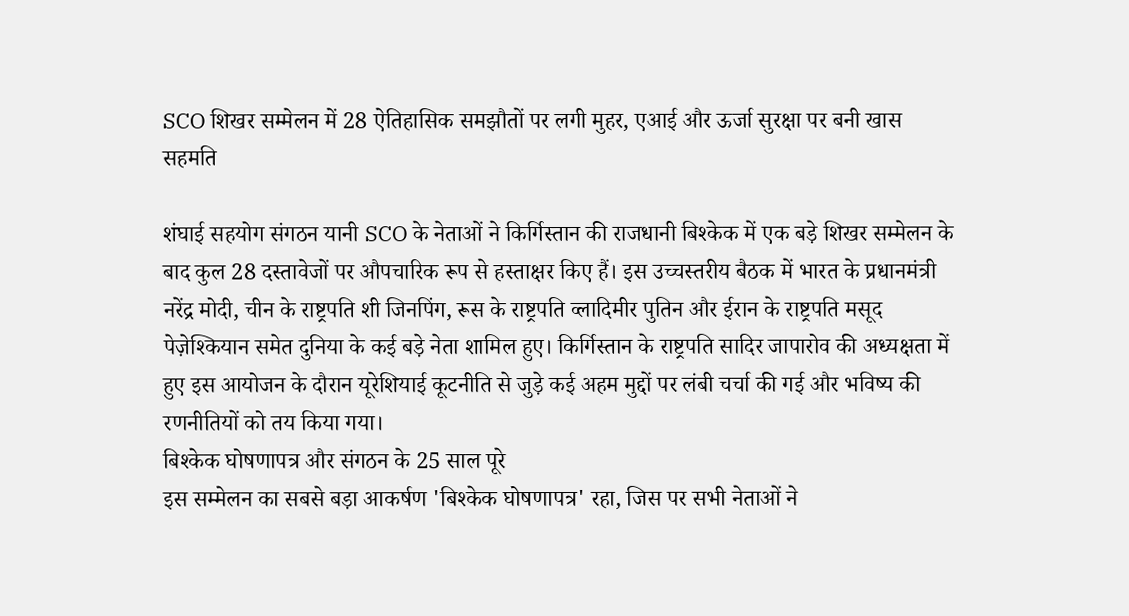SCO शिखर सम्मेलन में 28 ऐतिहासिक समझौतों पर लगी मुहर, एआई और ऊर्जा सुरक्षा पर बनी खास सहमति

शंघाई सहयोग संगठन यानी SCO के नेताओं ने किर्गिस्तान की राजधानी बिश्केक में एक बड़े शिखर सम्मेलन के बाद कुल 28 दस्तावेजों पर औपचारिक रूप से हस्ताक्षर किए हैं। इस उच्चस्तरीय बैठक में भारत के प्रधानमंत्री नरेंद्र मोदी, चीन के राष्ट्रपति शी जिनपिंग, रूस के राष्ट्रपति व्लादिमीर पुतिन और ईरान के राष्ट्रपति मसूद पेज़ेश्कियान समेत दुनिया के कई बड़े नेता शामिल हुए। किर्गिस्तान के राष्ट्रपति सादिर जापारोव की अध्यक्षता में हुए इस आयोजन के दौरान यूरेशियाई कूटनीति से जुड़े कई अहम मुद्दों पर लंबी चर्चा की गई और भविष्य की रणनीतियों को तय किया गया।
बिश्केक घोषणापत्र और संगठन के 25 साल पूरे
इस सम्मेलन का सबसे बड़ा आकर्षण 'बिश्केक घोषणापत्र' रहा, जिस पर सभी नेताओं ने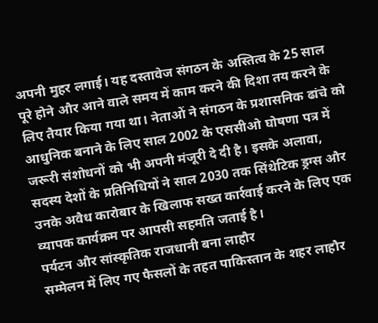अपनी मुहर लगाई। यह दस्तावेज संगठन के अस्तित्व के 25 साल पूरे होने और आने वाले समय में काम करने की दिशा तय करने के लिए तैयार किया गया था। नेताओं ने संगठन के प्रशासनिक ढांचे को आधुनिक बनाने के लिए साल 2002 के एससीओ घोषणा पत्र में जरूरी संशोधनों को भी अपनी मंजूरी दे दी है। इसके अलावा, सदस्य देशों के प्रतिनिधियों ने साल 2030 तक सिंथेटिक ड्रग्स और उनके अवैध कारोबार के खिलाफ सख्त कार्रवाई करने के लिए एक व्यापक कार्यक्रम पर आपसी सहमति जताई है।
पर्यटन और सांस्कृतिक राजधानी बना लाहौर
सम्मेलन में लिए गए फैसलों के तहत पाकिस्तान के शहर लाहौर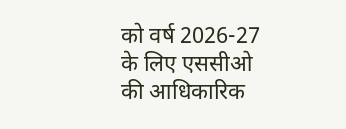को वर्ष 2026-27 के लिए एससीओ की आधिकारिक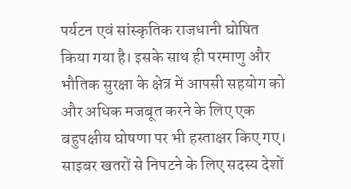पर्यटन एवं सांस्कृतिक राजधानी घोषित किया गया है। इसके साथ ही परमाणु और भौतिक सुरक्षा के क्षेत्र में आपसी सहयोग को और अधिक मजबूत करने के लिए एक बहुपक्षीय घोषणा पर भी हस्ताक्षर किए गए। साइबर खतरों से निपटने के लिए सदस्य देशों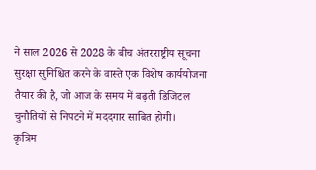ने साल 2026 से 2028 के बीच अंतरराष्ट्रीय सूचना सुरक्षा सुनिश्चित करने के वास्ते एक विशेष कार्ययोजना तैयार की है, जो आज के समय में बढ़ती डिजिटल चुनौतियों से निपटने में मददगार साबित होगी।
कृत्रिम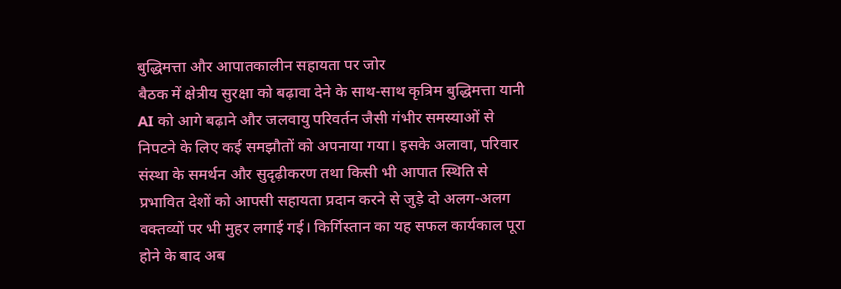बुद्धिमत्ता और आपातकालीन सहायता पर जोर
बैठक में क्षेत्रीय सुरक्षा को बढ़ावा देने के साथ-साथ कृत्रिम बुद्धिमत्ता यानी AI को आगे बढ़ाने और जलवायु परिवर्तन जैसी गंभीर समस्याओं से निपटने के लिए कई समझौतों को अपनाया गया। इसके अलावा, परिवार संस्था के समर्थन और सुदृढ़ीकरण तथा किसी भी आपात स्थिति से प्रभावित देशों को आपसी सहायता प्रदान करने से जुड़े दो अलग-अलग वक्तव्यों पर भी मुहर लगाई गई। किर्गिस्तान का यह सफल कार्यकाल पूरा होने के बाद अब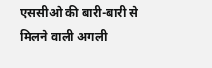एससीओ की बारी-बारी से मिलने वाली अगली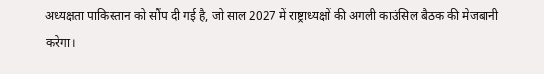अध्यक्षता पाकिस्तान को सौंप दी गई है, जो साल 2027 में राष्ट्राध्यक्षों की अगली काउंसिल बैठक की मेजबानी करेगा।